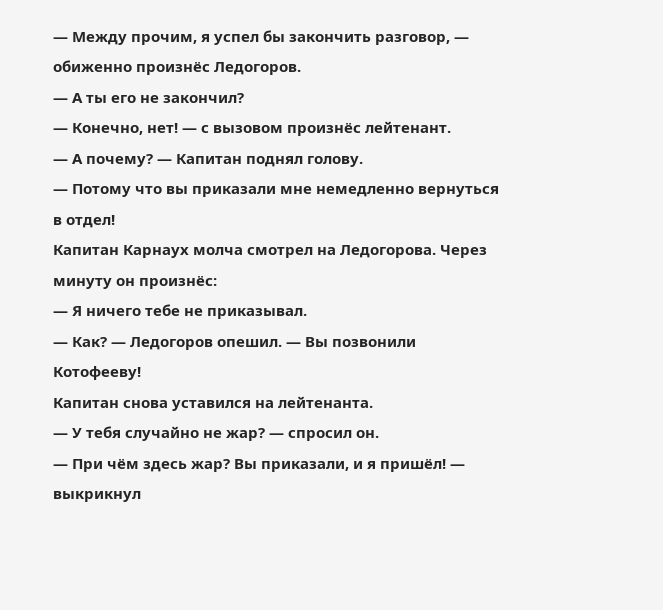— Между прочим, я успел бы закончить разговор, — обиженно произнёс Ледогоров.
— А ты его не закончил?
— Конечно, нет! — с вызовом произнёс лейтенант.
— А почему? — Капитан поднял голову.
— Потому что вы приказали мне немедленно вернуться в отдел!
Капитан Карнаух молча смотрел на Ледогорова. Через минуту он произнёс:
— Я ничего тебе не приказывал.
— Как? — Ледогоров опешил. — Вы позвонили Котофееву!
Капитан снова уставился на лейтенанта.
— У тебя случайно не жар? — спросил он.
— При чём здесь жар? Вы приказали, и я пришёл! — выкрикнул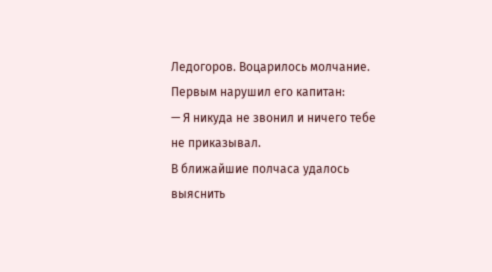Ледогоров. Воцарилось молчание. Первым нарушил его капитан:
— Я никуда не звонил и ничего тебе не приказывал.
В ближайшие полчаса удалось выяснить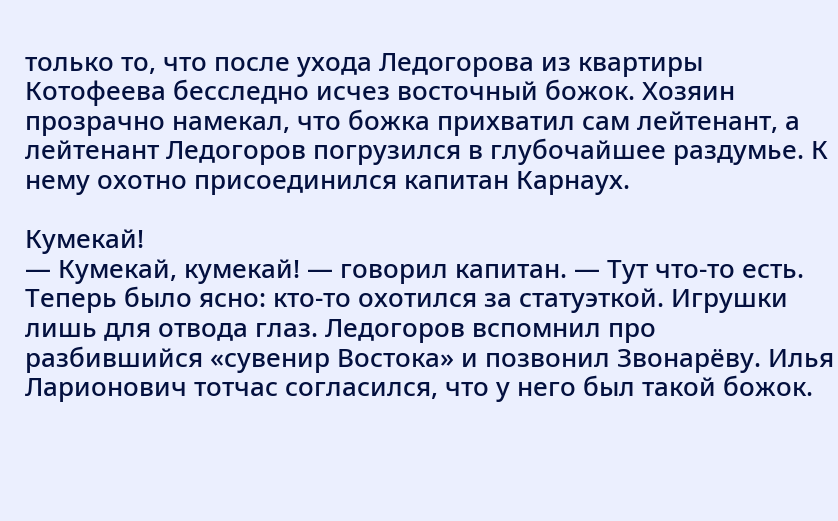только то, что после ухода Ледогорова из квартиры Котофеева бесследно исчез восточный божок. Хозяин прозрачно намекал, что божка прихватил сам лейтенант, а лейтенант Ледогоров погрузился в глубочайшее раздумье. К нему охотно присоединился капитан Карнаух.

Кумекай!
— Кумекай, кумекай! — говорил капитан. — Тут что-то есть.
Теперь было ясно: кто-то охотился за статуэткой. Игрушки лишь для отвода глаз. Ледогоров вспомнил про разбившийся «сувенир Востока» и позвонил Звонарёву. Илья Ларионович тотчас согласился, что у него был такой божок.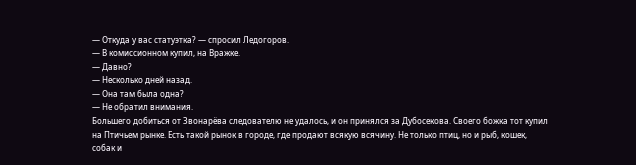— Откуда у вас статуэтка? — спросил Ледогоров.
— В комиссионном купил, на Вражке.
— Давно?
— Несколько дней назад.
— Она там была одна?
— Не обратил внимания.
Большего добиться от Звонарёва следователю не удалось, и он принялся за Дубосекова. Своего божка тот купил на Птичьем рынке. Есть такой рынок в городе, где продают всякую всячину. Не только птиц, но и рыб, кошек, собак и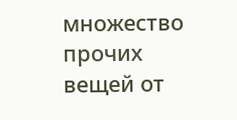множество прочих вещей от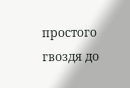простого гвоздя до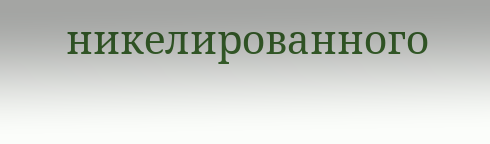никелированного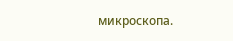микроскопа.